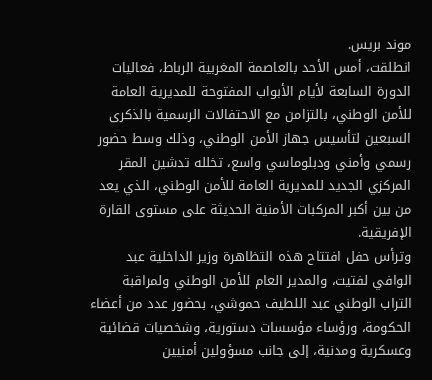موند بريس.
انطلقت، أمس الأحد بالعاصمة المغربية الرباط، فعاليات الدورة السابعة لأيام الأبواب المفتوحة للمديرية العامة للأمن الوطني، بالتزامن مع الاحتفالات الرسمية بالذكرى السبعين لتأسيس جهاز الأمن الوطني، وذلك وسط حضور رسمي وأمني ودبلوماسي واسع، تخلله تدشين المقر المركزي الجديد للمديرية العامة للأمن الوطني، الذي يعد من بين أكبر المركبات الأمنية الحديثة على مستوى القارة الإفريقية.
وترأس حفل افتتاح هذه التظاهرة وزير الداخلية عبد الوافي لفتيت، والمدير العام للأمن الوطني ولمراقبة التراب الوطني عبد اللطيف حموشي، بحضور عدد من أعضاء الحكومة، ورؤساء مؤسسات دستورية، وشخصيات قضائية وعسكرية ومدنية، إلى جانب مسؤولين أمنيين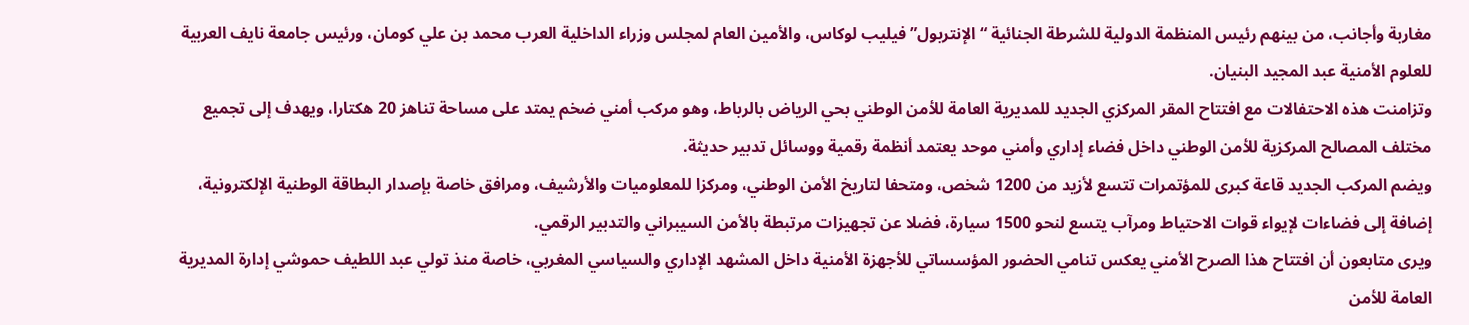مغاربة وأجانب، من بينهم رئيس المنظمة الدولية للشرطة الجنائية “الإنتربول” فيليب لوكاس، والأمين العام لمجلس وزراء الداخلية العرب محمد بن علي كومان، ورئيس جامعة نايف العربية للعلوم الأمنية عبد المجيد البنيان.
وتزامنت هذه الاحتفالات مع افتتاح المقر المركزي الجديد للمديرية العامة للأمن الوطني بحي الرياض بالرباط، وهو مركب أمني ضخم يمتد على مساحة تناهز 20 هكتارا، ويهدف إلى تجميع مختلف المصالح المركزية للأمن الوطني داخل فضاء إداري وأمني موحد يعتمد أنظمة رقمية ووسائل تدبير حديثة.
ويضم المركب الجديد قاعة كبرى للمؤتمرات تتسع لأزيد من 1200 شخص، ومتحفا لتاريخ الأمن الوطني، ومركزا للمعلوميات والأرشيف، ومرافق خاصة بإصدار البطاقة الوطنية الإلكترونية، إضافة إلى فضاءات لإيواء قوات الاحتياط ومرآب يتسع لنحو 1500 سيارة، فضلا عن تجهيزات مرتبطة بالأمن السيبراني والتدبير الرقمي.
ويرى متابعون أن افتتاح هذا الصرح الأمني يعكس تنامي الحضور المؤسساتي للأجهزة الأمنية داخل المشهد الإداري والسياسي المغربي، خاصة منذ تولي عبد اللطيف حموشي إدارة المديرية العامة للأمن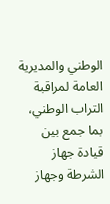الوطني والمديرية العامة لمراقبة التراب الوطني، بما جمع بين قيادة جهاز الشرطة وجهاز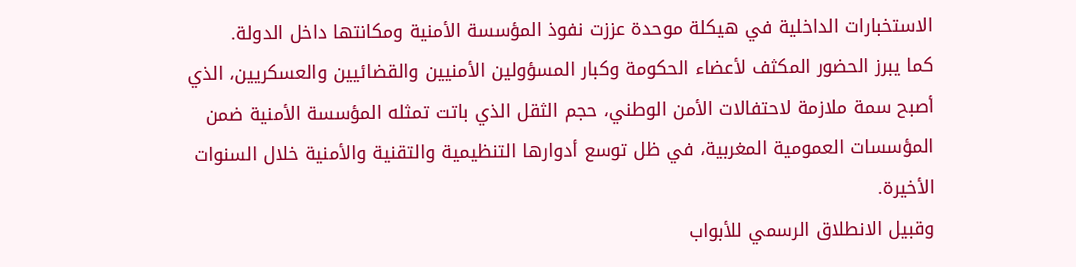الاستخبارات الداخلية في هيكلة موحدة عززت نفوذ المؤسسة الأمنية ومكانتها داخل الدولة.
كما يبرز الحضور المكثف لأعضاء الحكومة وكبار المسؤولين الأمنيين والقضائيين والعسكريين، الذي أصبح سمة ملازمة لاحتفالات الأمن الوطني، حجم الثقل الذي باتت تمثله المؤسسة الأمنية ضمن المؤسسات العمومية المغربية، في ظل توسع أدوارها التنظيمية والتقنية والأمنية خلال السنوات الأخيرة.
وقبيل الانطلاق الرسمي للأبواب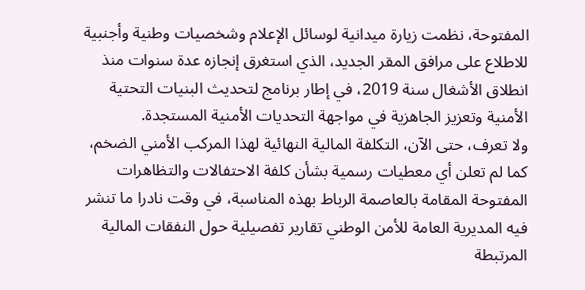المفتوحة، نظمت زيارة ميدانية لوسائل الإعلام وشخصيات وطنية وأجنبية للاطلاع على مرافق المقر الجديد، الذي استغرق إنجازه عدة سنوات منذ انطلاق الأشغال سنة 2019، في إطار برنامج لتحديث البنيات التحتية الأمنية وتعزيز الجاهزية في مواجهة التحديات الأمنية المستجدة.
ولا تعرف، حتى الآن، التكلفة المالية النهائية لهذا المركب الأمني الضخم، كما لم تعلن أي معطيات رسمية بشأن كلفة الاحتفالات والتظاهرات المفتوحة المقامة بالعاصمة الرباط بهذه المناسبة، في وقت نادرا ما تنشر فيه المديرية العامة للأمن الوطني تقارير تفصيلية حول النفقات المالية المرتبطة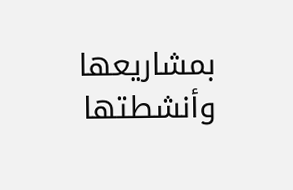بمشاريعها وأنشطتها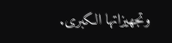وتجهيزاتها الكبرى.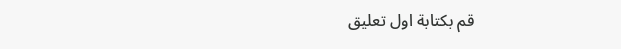قم بكتابة اول تعليق